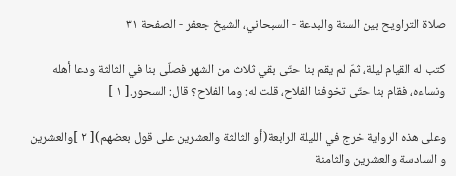صلاة التراويح بين السنة والبدعة - السبحاني، الشيخ جعفر - الصفحة ٣١

كتب له القيام ليلة، ثمّ لم يقم بنا حتّى بقي ثلاث من الشهر فصلّى بنا في الثالثة ودعا أهله ونساءه، فقام بنا حتّى تخوفنا الفلاح، قلت له: وما الفلاح؟ قال: السحور.[ ١ ]

وعلى هذه الرواية خرج في الليلة الرابعة(أو الثالثة والعشرين على قول بعضهم)[ ٢ ]والعشرين و السادسة والعشرين والثامنة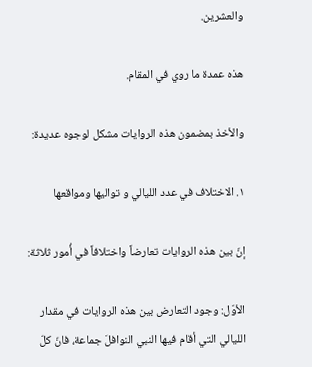والعشرين.

هذه عمدة ما روي في المقام.

والأخذ بمضمون هذه الروايات مشكل لوجوه عديدة:

١. الاختلاف في عدد الليالي و تواليها ومواقعها

إنّ بين هذه الروايات تعارضاً واختلافاً في أُمور ثلاثة:

الأوّل: وجود التعارض بين هذه الروايات في مقدار الليالي التي أقام فيها النبي النوافلَ جماعة، فانّ كلّ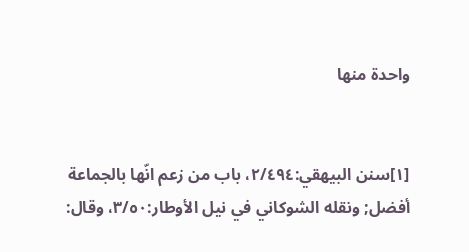واحدة منها


[١]سنن البيهقي:٢/٤٩٤، باب من زعم انّها بالجماعة أفضل; ونقله الشوكاني في نيل الأوطار:٣/٥٠، وقال: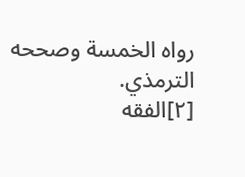رواه الخمسة وصححه الترمذي.
[٢]الفقه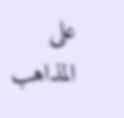على المذاهب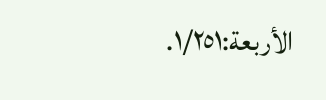الأربعة:١/٢٥١.